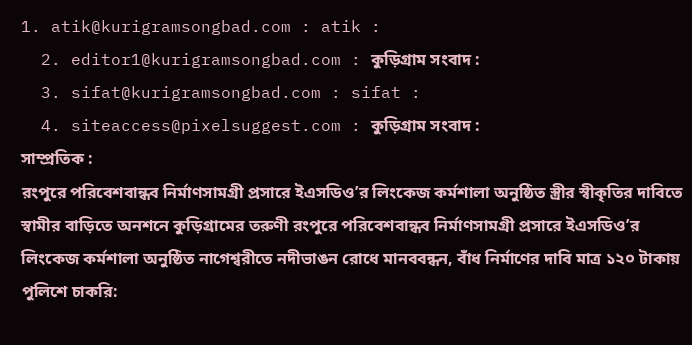1. atik@kurigramsongbad.com : atik :
  2. editor1@kurigramsongbad.com : কুড়িগ্রাম সংবাদ :
  3. sifat@kurigramsongbad.com : sifat :
  4. siteaccess@pixelsuggest.com : কুড়িগ্রাম সংবাদ :
সাম্প্রতিক :
রংপুরে পরিবেশবান্ধব নির্মাণসামগ্রী প্রসারে ইএসডিও’র লিংকেজ কর্মশালা অনুষ্ঠিত স্ত্রীর স্বীকৃতির দাবিতে স্বামীর বাড়িতে অনশনে কুড়িগ্রামের তরুণী রংপুরে পরিবেশবান্ধব নির্মাণসামগ্রী প্রসারে ইএসডিও’র লিংকেজ কর্মশালা অনুষ্ঠিত নাগেশ্বরীতে নদীভাঙন রোধে মানববন্ধন, বাঁধ নির্মাণের দাবি মাত্র ১২০ টাকায় পুলিশে চাকরি: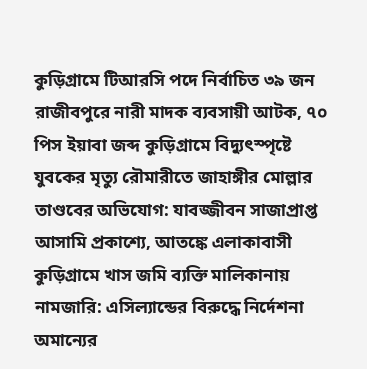কুড়িগ্রামে টিআরসি পদে নির্বাচিত ৩৯ জন রাজীবপুরে নারী মাদক ব্যবসায়ী আটক, ৭০ পিস ইয়াবা জব্দ কুড়িগ্রামে বিদ্যুৎস্পৃষ্টে যুবকের মৃত্যু রৌমারীতে জাহাঙ্গীর মোল্লার তাণ্ডবের অভিযোগ: যাবজ্জীবন সাজাপ্রাপ্ত আসামি প্রকাশ্যে, আতঙ্কে এলাকাবাসী কুড়িগ্রামে খাস জমি ব্যক্তি মালিকানায় নামজারি: এসিল্যান্ডের বিরুদ্ধে নির্দেশনা অমান্যের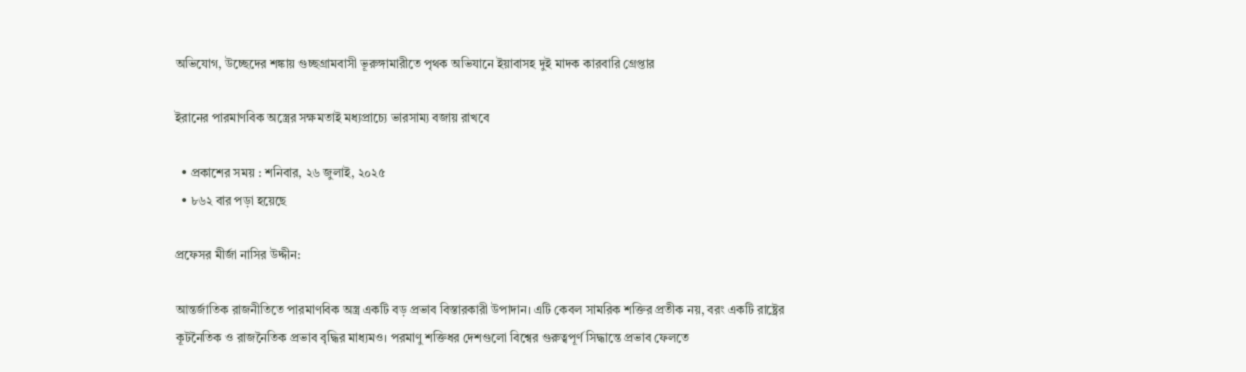অভিযোগ, উচ্ছেদের শঙ্কায় গুচ্ছগ্রামবাসী ভূরুঙ্গামারীতে পৃথক অভিযানে ইয়াবাসহ দুই মাদক কারবারি গ্রেপ্তার

ইরানের পারমাণবিক অস্ত্রের সক্ষমতাই মধ্যপ্রাচ্যে ভারসাম্য বজায় রাখবে

  • প্রকাশের সময় : শনিবার, ২৬ জুলাই, ২০২৫
  • ৮৬২ বার পড়া হয়েছে

প্রফেসর মীর্জা নাসির উদ্দীন:

আন্তর্জাতিক রাজনীতিতে পারমাণবিক অস্ত্র একটি বড় প্রভাব বিস্তারকারী উপাদান। এটি কেবল সামরিক শক্তির প্রতীক নয়, বরং একটি রাষ্ট্রের কূটনৈতিক ও রাজনৈতিক প্রভাব বৃদ্ধির মাধ্যমও। পরমাণু শক্তিধর দেশগুলো বিশ্বের গুরুত্বপূর্ণ সিদ্ধান্তে প্রভাব ফেলতে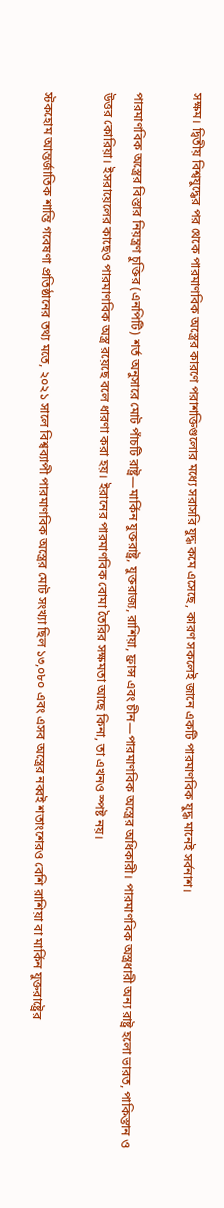সক্ষম। দ্বিতীয় বিশ্বযুদ্ধের পর থেকে পারমাণবিক অস্ত্রের কারণে পরাশক্তিগুলোর মধ্যে সরাসরি যুদ্ধ কমে এসেছে, কারণ সকলেই জানে একটি পারমাণবিক যুদ্ধ মানেই সর্বনাশ।

পারমাণবিক অস্ত্রের বিস্তার নিয়ন্ত্রণ চুক্তির (এনপিটি) শর্ত অনুসারে মোট পাঁচটি রাষ্ট্র—মার্কিন যুক্তরাষ্ট্র, যুক্তরাজ্য, রাশিয়া, ফ্রান্স এবং চীন—পারমাণবিক অস্ত্রের অধিকারী। পারমাণবিক অস্ত্রধারী অন্য রাষ্ট্র হলো ভারত, পাকিস্তান ও উত্তর কোরিয়া। ইসরায়েলের কাছেও পারমাণবিক অস্ত্র রয়েছে বলে ধারণা করা হয়। ইরানের পারমাণবিক বোমা তৈরির সক্ষমতা আছে কিনা, তা এখনও স্পষ্ট নয়।

স্টকহোম আন্তর্জাতিক শান্তি গবেষণা প্রতিষ্ঠানের তথ্য মতে, ২০২১ সালে বিশ্বব্যাপী পারমাণবিক অস্ত্রের মোট সংখ্যা ছিল ১৩,০৮০ এবং এসব অস্ত্রের নব্বই শতাংশেরও বেশি রাশিয়া বা মার্কিন যুক্তরাষ্ট্রের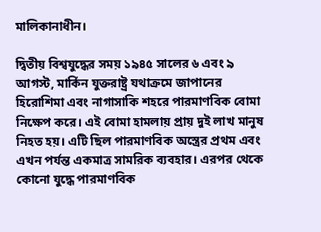মালিকানাধীন।

দ্বিতীয় বিশ্বযুদ্ধের সময় ১৯৪৫ সালের ৬ এবং ৯ আগস্ট, মার্কিন যুক্তরাষ্ট্র যথাক্রমে জাপানের হিরোশিমা এবং নাগাসাকি শহরে পারমাণবিক বোমা নিক্ষেপ করে। এই বোমা হামলায় প্রায় দুই লাখ মানুষ নিহত হয়। এটি ছিল পারমাণবিক অস্ত্রের প্রথম এবং এখন পর্যন্ত একমাত্র সামরিক ব্যবহার। এরপর থেকে কোনো যুদ্ধে পারমাণবিক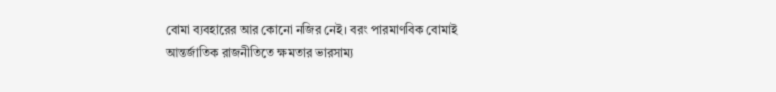বোমা ব্যবহারের আর কোনো নজির নেই। বরং পারমাণবিক বোমাই আন্তর্জাতিক রাজনীতিতে ক্ষমতার ভারসাম্য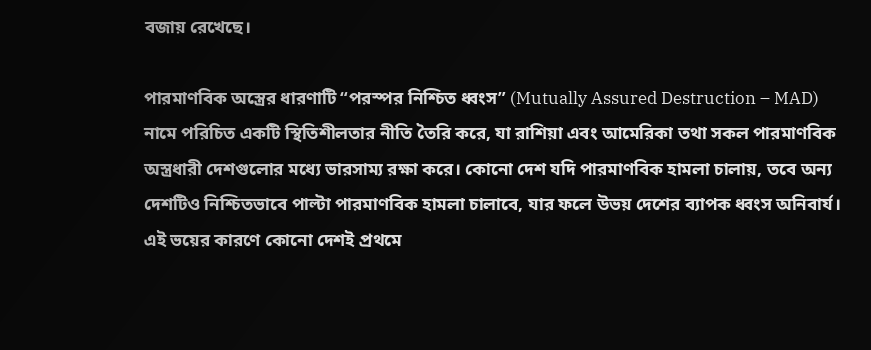বজায় রেখেছে।

পারমাণবিক অস্ত্রের ধারণাটি “পরস্পর নিশ্চিত ধ্বংস” (Mutually Assured Destruction – MAD) নামে পরিচিত একটি স্থিতিশীলতার নীতি তৈরি করে, যা রাশিয়া এবং আমেরিকা তথা সকল পারমাণবিক অস্ত্রধারী দেশগুলোর মধ্যে ভারসাম্য রক্ষা করে। কোনো দেশ যদি পারমাণবিক হামলা চালায়, তবে অন্য দেশটিও নিশ্চিতভাবে পাল্টা পারমাণবিক হামলা চালাবে, যার ফলে উভয় দেশের ব্যাপক ধ্বংস অনিবার্য। এই ভয়ের কারণে কোনো দেশই প্রথমে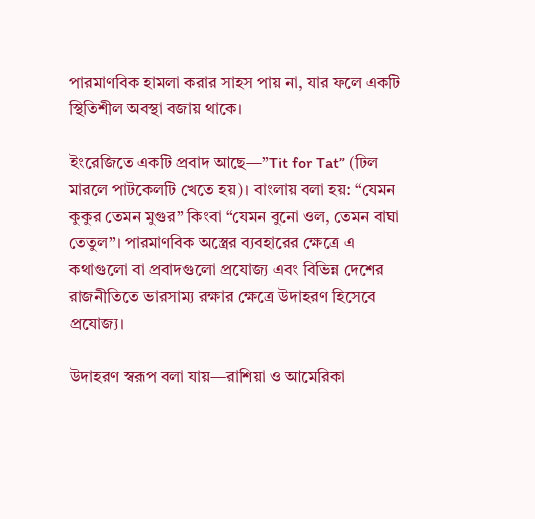পারমাণবিক হামলা করার সাহস পায় না, যার ফলে একটি স্থিতিশীল অবস্থা বজায় থাকে।

ইংরেজিতে একটি প্রবাদ আছে—”Tit for Tat” (ঢিল মারলে পাটকেলটি খেতে হয়)। বাংলায় বলা হয়: “যেমন কুকুর তেমন মুগুর” কিংবা “যেমন বুনো ওল, তেমন বাঘা তেতুল”। পারমাণবিক অস্ত্রের ব্যবহারের ক্ষেত্রে এ কথাগুলো বা প্রবাদগুলো প্রযোজ্য এবং বিভিন্ন দেশের রাজনীতিতে ভারসাম্য রক্ষার ক্ষেত্রে উদাহরণ হিসেবে প্রযোজ্য।

উদাহরণ স্বরূপ বলা যায়—রাশিয়া ও আমেরিকা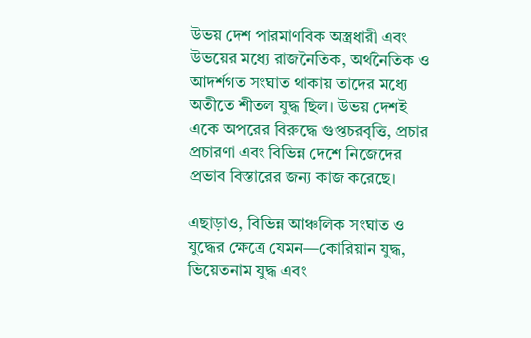উভয় দেশ পারমাণবিক অস্ত্রধারী এবং উভয়ের মধ্যে রাজনৈতিক, অর্থনৈতিক ও আদর্শগত সংঘাত থাকায় তাদের মধ্যে অতীতে শীতল যুদ্ধ ছিল। উভয় দেশই একে অপরের বিরুদ্ধে গুপ্তচরবৃত্তি, প্রচার প্রচারণা এবং বিভিন্ন দেশে নিজেদের প্রভাব বিস্তারের জন্য কাজ করেছে।

এছাড়াও, বিভিন্ন আঞ্চলিক সংঘাত ও যুদ্ধের ক্ষেত্রে যেমন—কোরিয়ান যুদ্ধ, ভিয়েতনাম যুদ্ধ এবং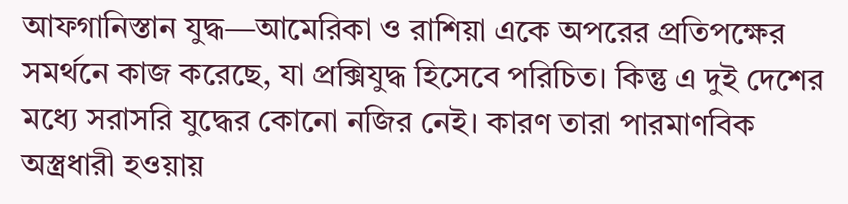আফগানিস্তান যুদ্ধ—আমেরিকা ও রাশিয়া একে অপরের প্রতিপক্ষের সমর্থনে কাজ করেছে, যা প্রক্সিযুদ্ধ হিসেবে পরিচিত। কিন্তু এ দুই দেশের মধ্যে সরাসরি যুদ্ধের কোনো নজির নেই। কারণ তারা পারমাণবিক অস্ত্রধারী হওয়ায়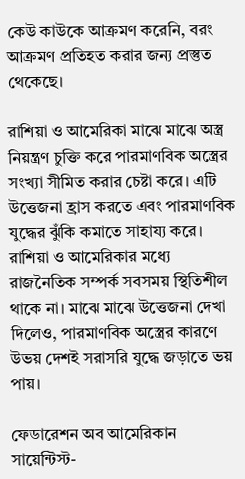কেউ কাউকে আক্রমণ করেনি, বরং আক্রমণ প্রতিহত করার জন্য প্রস্তুত থেকেছে।

রাশিয়া ও আমেরিকা মাঝে মাঝে অস্ত্র নিয়ন্ত্রণ চুক্তি করে পারমাণবিক অস্ত্রের সংখ্যা সীমিত করার চেষ্টা করে। এটি উত্তেজনা হ্রাস করতে এবং পারমাণবিক যুদ্ধের ঝুঁকি কমাতে সাহায্য করে। রাশিয়া ও আমেরিকার মধ্যে রাজনৈতিক সম্পর্ক সবসময় স্থিতিশীল থাকে না। মাঝে মাঝে উত্তেজনা দেখা দিলেও, পারমাণবিক অস্ত্রের কারণে উভয় দেশই সরাসরি যুদ্ধে জড়াতে ভয় পায়।

ফেডারেশন অব আমেরিকান সায়েন্টিস্ট-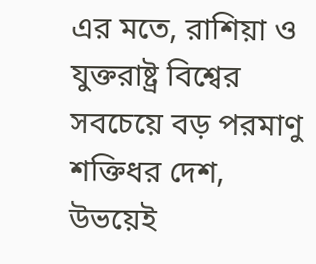এর মতে, রাশিয়া ও যুক্তরাষ্ট্র বিশ্বের সবচেয়ে বড় পরমাণু শক্তিধর দেশ, উভয়েই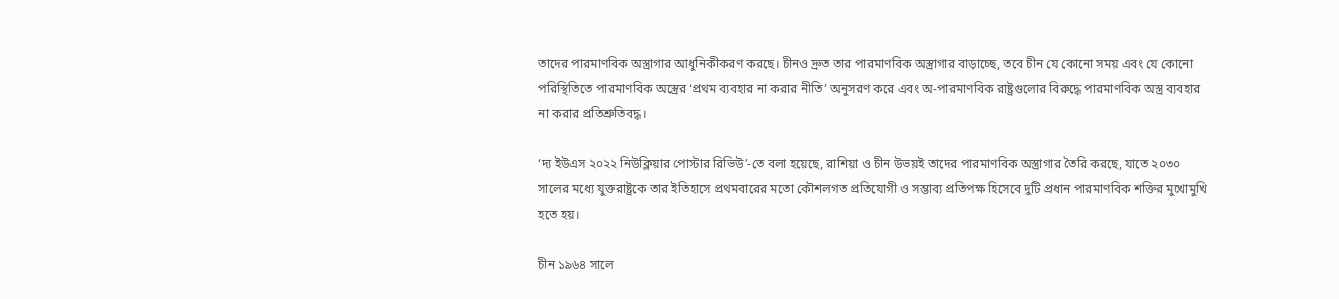তাদের পারমাণবিক অস্ত্রাগার আধুনিকীকরণ করছে। চীনও দ্রুত তার পারমাণবিক অস্ত্রাগার বাড়াচ্ছে, তবে চীন যে কোনো সময় এবং যে কোনো পরিস্থিতিতে পারমাণবিক অস্ত্রের ‘প্রথম ব্যবহার না করার নীতি’ অনুসরণ করে এবং অ-পারমাণবিক রাষ্ট্রগুলোর বিরুদ্ধে পারমাণবিক অস্ত্র ব্যবহার না করার প্রতিশ্রুতিবদ্ধ।

‘দ্য ইউএস ২০২২ নিউক্লিয়ার পোস্টার রিভিউ’-তে বলা হয়েছে, রাশিয়া ও চীন উভয়ই তাদের পারমাণবিক অস্ত্রাগার তৈরি করছে, যাতে ২০৩০ সালের মধ্যে যুক্তরাষ্ট্রকে তার ইতিহাসে প্রথমবারের মতো কৌশলগত প্রতিযোগী ও সম্ভাব্য প্রতিপক্ষ হিসেবে দুটি প্রধান পারমাণবিক শক্তির মুখোমুখি হতে হয়।

চীন ১৯৬৪ সালে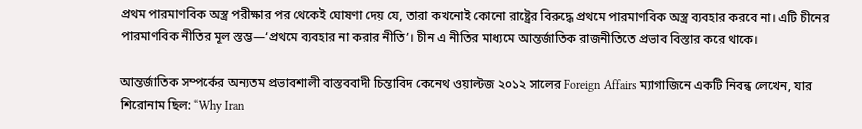প্রথম পারমাণবিক অস্ত্র পরীক্ষার পর থেকেই ঘোষণা দেয় যে, তারা কখনোই কোনো রাষ্ট্রের বিরুদ্ধে প্রথমে পারমাণবিক অস্ত্র ব্যবহার করবে না। এটি চীনের পারমাণবিক নীতির মূল স্তম্ভ—‘প্রথমে ব্যবহার না করার নীতি’। চীন এ নীতির মাধ্যমে আন্তর্জাতিক রাজনীতিতে প্রভাব বিস্তার করে থাকে।

আন্তর্জাতিক সম্পর্কের অন্যতম প্রভাবশালী বাস্তববাদী চিন্তাবিদ কেনেথ ওয়াল্টজ ২০১২ সালের Foreign Affairs ম্যাগাজিনে একটি নিবন্ধ লেখেন, যার শিরোনাম ছিল: “Why Iran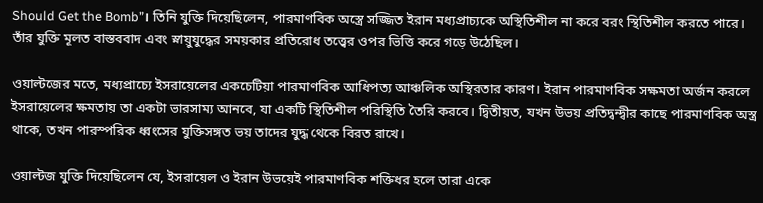Should Get the Bomb”। তিনি যুক্তি দিয়েছিলেন, পারমাণবিক অস্ত্রে সজ্জিত ইরান মধ্যপ্রাচ্যকে অস্থিতিশীল না করে বরং স্থিতিশীল করতে পারে। তাঁর যুক্তি মূলত বাস্তববাদ এবং স্নায়ুযুদ্ধের সময়কার প্রতিরোধ তত্ত্বের ওপর ভিত্তি করে গড়ে উঠেছিল।

ওয়াল্টজের মতে, মধ্যপ্রাচ্যে ইসরায়েলের একচেটিয়া পারমাণবিক আধিপত্য আঞ্চলিক অস্থিরতার কারণ। ইরান পারমাণবিক সক্ষমতা অর্জন করলে ইসরায়েলের ক্ষমতায় তা একটা ভারসাম্য আনবে, যা একটি স্থিতিশীল পরিস্থিতি তৈরি করবে। দ্বিতীয়ত, যখন উভয় প্রতিদ্বন্দ্বীর কাছে পারমাণবিক অস্ত্র থাকে, তখন পারস্পরিক ধ্বংসের যুক্তিসঙ্গত ভয় তাদের যুদ্ধ থেকে বিরত রাখে।

ওয়াল্টজ যুক্তি দিয়েছিলেন যে, ইসরায়েল ও ইরান উভয়েই পারমাণবিক শক্তিধর হলে তারা একে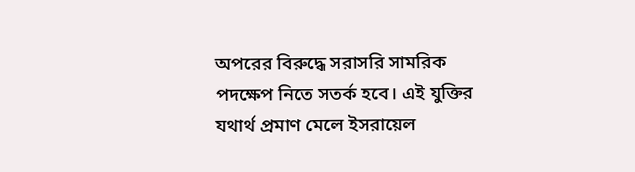অপরের বিরুদ্ধে সরাসরি সামরিক পদক্ষেপ নিতে সতর্ক হবে। এই যুক্তির যথার্থ প্রমাণ মেলে ইসরায়েল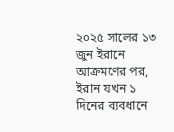২০২৫ সালের ১৩ জুন ইরানে আক্রমণের পর, ইরান যখন ১ দিনের ব্যবধানে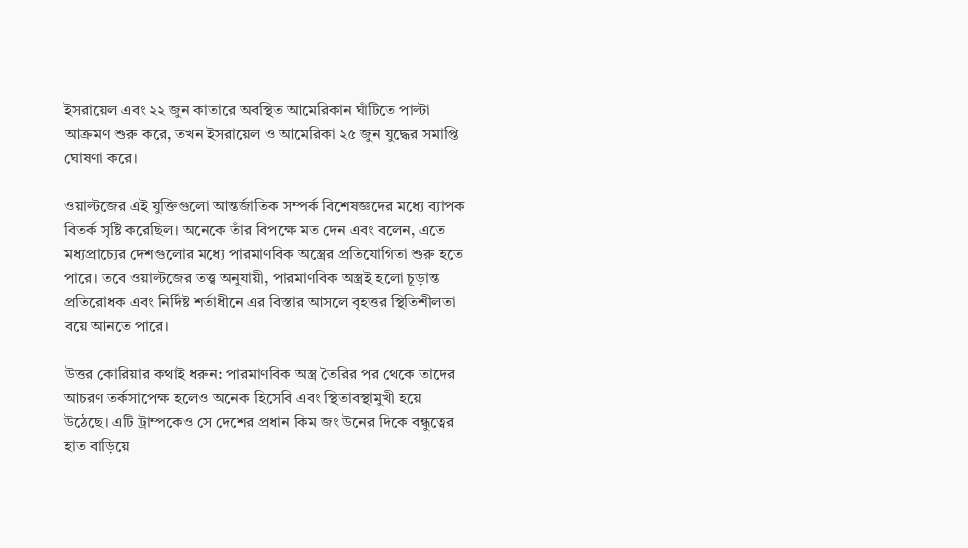ইসরায়েল এবং ২২ জুন কাতারে অবস্থিত আমেরিকান ঘাঁটিতে পাল্টা আক্রমণ শুরু করে, তখন ইসরায়েল ও আমেরিকা ২৫ জুন যুদ্ধের সমাপ্তি ঘোষণা করে।

ওয়াল্টজের এই যুক্তিগুলো আন্তর্জাতিক সম্পর্ক বিশেষজ্ঞদের মধ্যে ব্যাপক বিতর্ক সৃষ্টি করেছিল। অনেকে তাঁর বিপক্ষে মত দেন এবং বলেন, এতে মধ্যপ্রাচ্যের দেশগুলোর মধ্যে পারমাণবিক অস্ত্রের প্রতিযোগিতা শুরু হতে পারে। তবে ওয়াল্টজের তত্ত্ব অনুযায়ী, পারমাণবিক অস্ত্রই হলো চূড়ান্ত প্রতিরোধক এবং নির্দিষ্ট শর্তাধীনে এর বিস্তার আসলে বৃহত্তর স্থিতিশীলতা বয়ে আনতে পারে।

উত্তর কোরিয়ার কথাই ধরুন: পারমাণবিক অস্ত্র তৈরির পর থেকে তাদের আচরণ তর্কসাপেক্ষ হলেও অনেক হিসেবি এবং স্থিতাবস্থামুখী হয়ে উঠেছে। এটি ট্রাম্পকেও সে দেশের প্রধান কিম জং উনের দিকে বন্ধুত্বের হাত বাড়িয়ে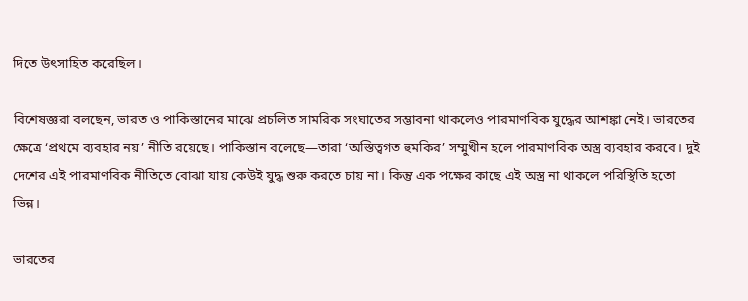দিতে উৎসাহিত করেছিল।

বিশেষজ্ঞরা বলছেন, ভারত ও পাকিস্তানের মাঝে প্রচলিত সামরিক সংঘাতের সম্ভাবনা থাকলেও পারমাণবিক যুদ্ধের আশঙ্কা নেই। ভারতের ক্ষেত্রে ‘প্রথমে ব্যবহার নয়’ নীতি রয়েছে। পাকিস্তান বলেছে—তারা ‘অস্তিত্বগত হুমকির’ সম্মুখীন হলে পারমাণবিক অস্ত্র ব্যবহার করবে। দুই দেশের এই পারমাণবিক নীতিতে বোঝা যায় কেউই যুদ্ধ শুরু করতে চায় না। কিন্তু এক পক্ষের কাছে এই অস্ত্র না থাকলে পরিস্থিতি হতো ভিন্ন।

ভারতের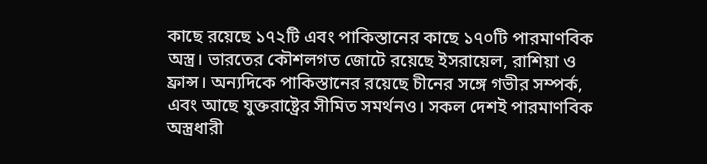কাছে রয়েছে ১৭২টি এবং পাকিস্তানের কাছে ১৭০টি পারমাণবিক অস্ত্র। ভারতের কৌশলগত জোটে রয়েছে ইসরায়েল, রাশিয়া ও ফ্রান্স। অন্যদিকে পাকিস্তানের রয়েছে চীনের সঙ্গে গভীর সম্পর্ক, এবং আছে যুক্তরাষ্ট্রের সীমিত সমর্থনও। সকল দেশই পারমাণবিক অস্ত্রধারী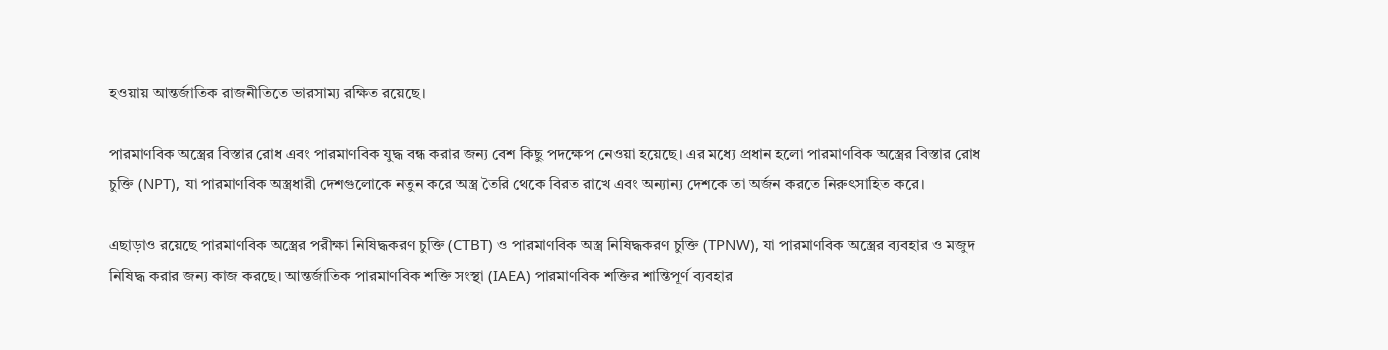হওয়ায় আন্তর্জাতিক রাজনীতিতে ভারসাম্য রক্ষিত রয়েছে।

পারমাণবিক অস্ত্রের বিস্তার রোধ এবং পারমাণবিক যুদ্ধ বন্ধ করার জন্য বেশ কিছু পদক্ষেপ নেওয়া হয়েছে। এর মধ্যে প্রধান হলো পারমাণবিক অস্ত্রের বিস্তার রোধ চুক্তি (NPT), যা পারমাণবিক অস্ত্রধারী দেশগুলোকে নতুন করে অস্ত্র তৈরি থেকে বিরত রাখে এবং অন্যান্য দেশকে তা অর্জন করতে নিরুৎসাহিত করে।

এছাড়াও রয়েছে পারমাণবিক অস্ত্রের পরীক্ষা নিষিদ্ধকরণ চুক্তি (CTBT) ও পারমাণবিক অস্ত্র নিষিদ্ধকরণ চুক্তি (TPNW), যা পারমাণবিক অস্ত্রের ব্যবহার ও মজুদ নিষিদ্ধ করার জন্য কাজ করছে। আন্তর্জাতিক পারমাণবিক শক্তি সংস্থা (IAEA) পারমাণবিক শক্তির শান্তিপূর্ণ ব্যবহার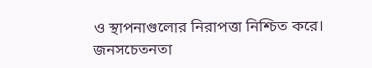ও স্থাপনাগুলোর নিরাপত্তা নিশ্চিত করে। জনসচেতনতা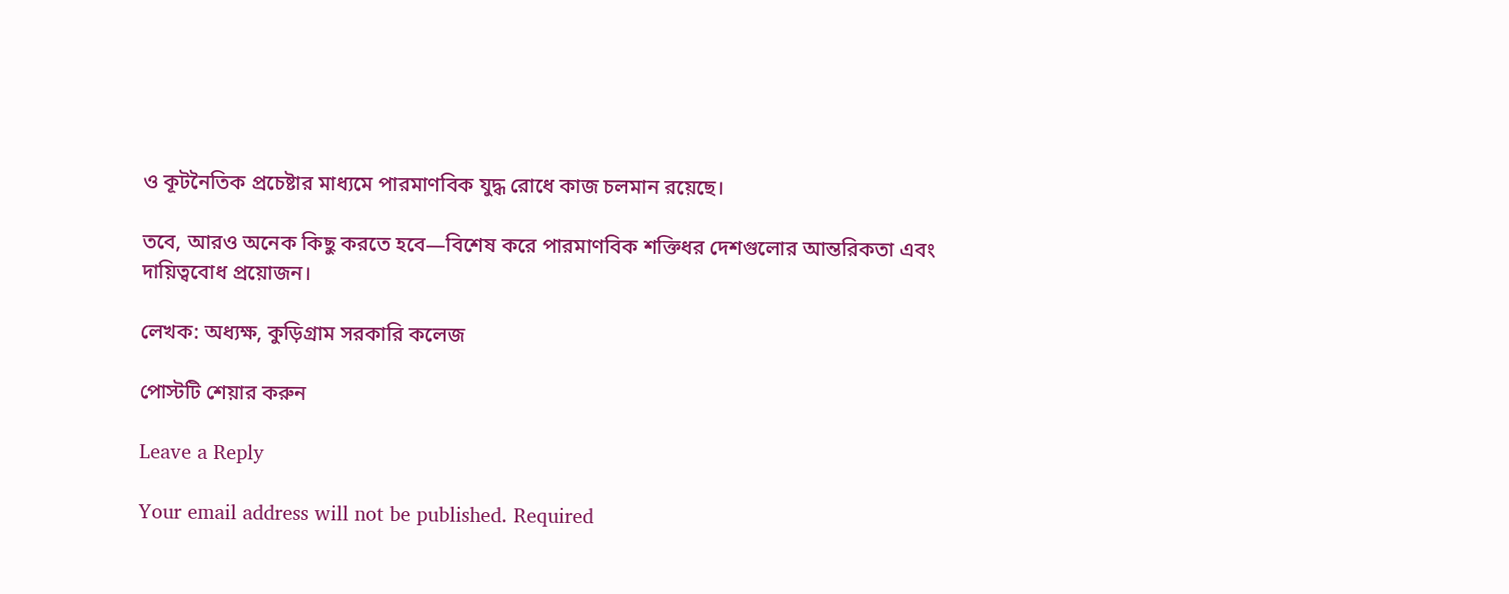ও কূটনৈতিক প্রচেষ্টার মাধ্যমে পারমাণবিক যুদ্ধ রোধে কাজ চলমান রয়েছে।

তবে, আরও অনেক কিছু করতে হবে—বিশেষ করে পারমাণবিক শক্তিধর দেশগুলোর আন্তরিকতা এবং দায়িত্ববোধ প্রয়োজন।

লেখক: অধ্যক্ষ, কুড়িগ্রাম সরকারি কলেজ

পোস্টটি শেয়ার করুন

Leave a Reply

Your email address will not be published. Required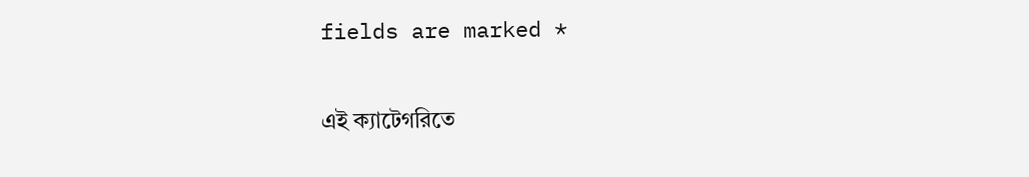fields are marked *

এই ক্যাটেগরিতে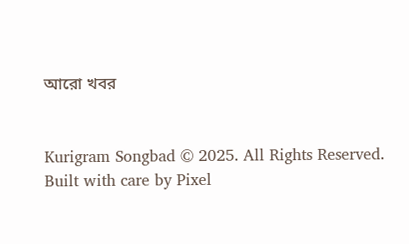আরো খবর


Kurigram Songbad © 2025. All Rights Reserved.
Built with care by Pixel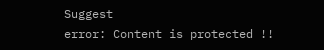Suggest
error: Content is protected !!